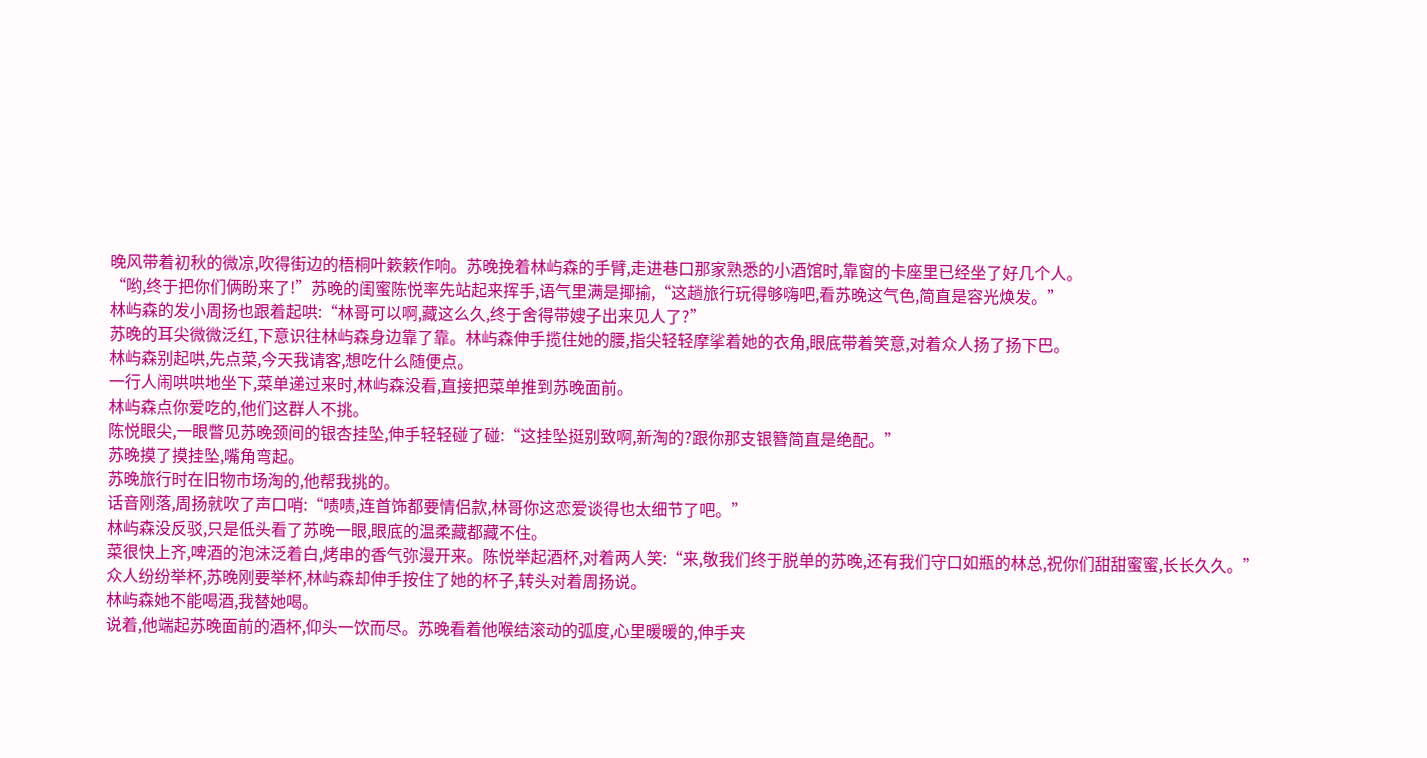晚风带着初秋的微凉,吹得街边的梧桐叶簌簌作响。苏晚挽着林屿森的手臂,走进巷口那家熟悉的小酒馆时,靠窗的卡座里已经坐了好几个人。
“哟,终于把你们俩盼来了!”苏晚的闺蜜陈悦率先站起来挥手,语气里满是揶揄,“这趟旅行玩得够嗨吧,看苏晚这气色,简直是容光焕发。”
林屿森的发小周扬也跟着起哄:“林哥可以啊,藏这么久,终于舍得带嫂子出来见人了?”
苏晚的耳尖微微泛红,下意识往林屿森身边靠了靠。林屿森伸手揽住她的腰,指尖轻轻摩挲着她的衣角,眼底带着笑意,对着众人扬了扬下巴。
林屿森别起哄,先点菜,今天我请客,想吃什么随便点。
一行人闹哄哄地坐下,菜单递过来时,林屿森没看,直接把菜单推到苏晚面前。
林屿森点你爱吃的,他们这群人不挑。
陈悦眼尖,一眼瞥见苏晚颈间的银杏挂坠,伸手轻轻碰了碰:“这挂坠挺别致啊,新淘的?跟你那支银簪简直是绝配。”
苏晚摸了摸挂坠,嘴角弯起。
苏晚旅行时在旧物市场淘的,他帮我挑的。
话音刚落,周扬就吹了声口哨:“啧啧,连首饰都要情侣款,林哥你这恋爱谈得也太细节了吧。”
林屿森没反驳,只是低头看了苏晚一眼,眼底的温柔藏都藏不住。
菜很快上齐,啤酒的泡沫泛着白,烤串的香气弥漫开来。陈悦举起酒杯,对着两人笑:“来,敬我们终于脱单的苏晚,还有我们守口如瓶的林总,祝你们甜甜蜜蜜,长长久久。”
众人纷纷举杯,苏晚刚要举杯,林屿森却伸手按住了她的杯子,转头对着周扬说。
林屿森她不能喝酒,我替她喝。
说着,他端起苏晚面前的酒杯,仰头一饮而尽。苏晚看着他喉结滚动的弧度,心里暖暖的,伸手夹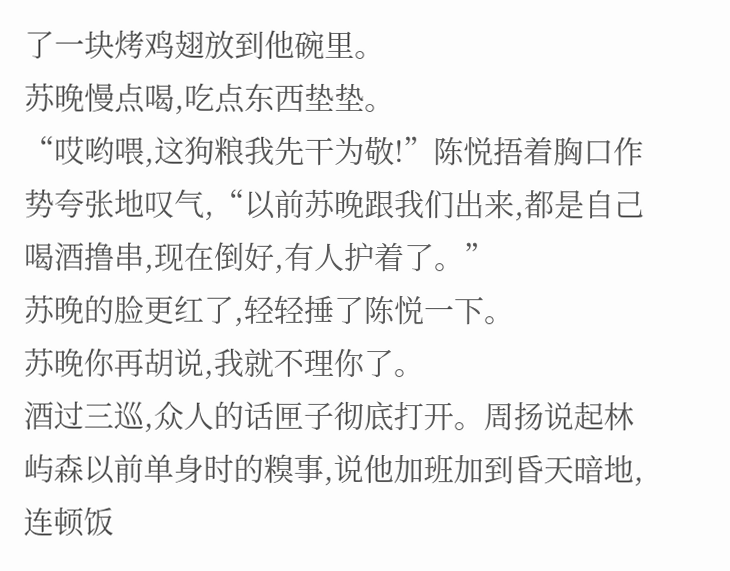了一块烤鸡翅放到他碗里。
苏晚慢点喝,吃点东西垫垫。
“哎哟喂,这狗粮我先干为敬!”陈悦捂着胸口作势夸张地叹气,“以前苏晚跟我们出来,都是自己喝酒撸串,现在倒好,有人护着了。”
苏晚的脸更红了,轻轻捶了陈悦一下。
苏晚你再胡说,我就不理你了。
酒过三巡,众人的话匣子彻底打开。周扬说起林屿森以前单身时的糗事,说他加班加到昏天暗地,连顿饭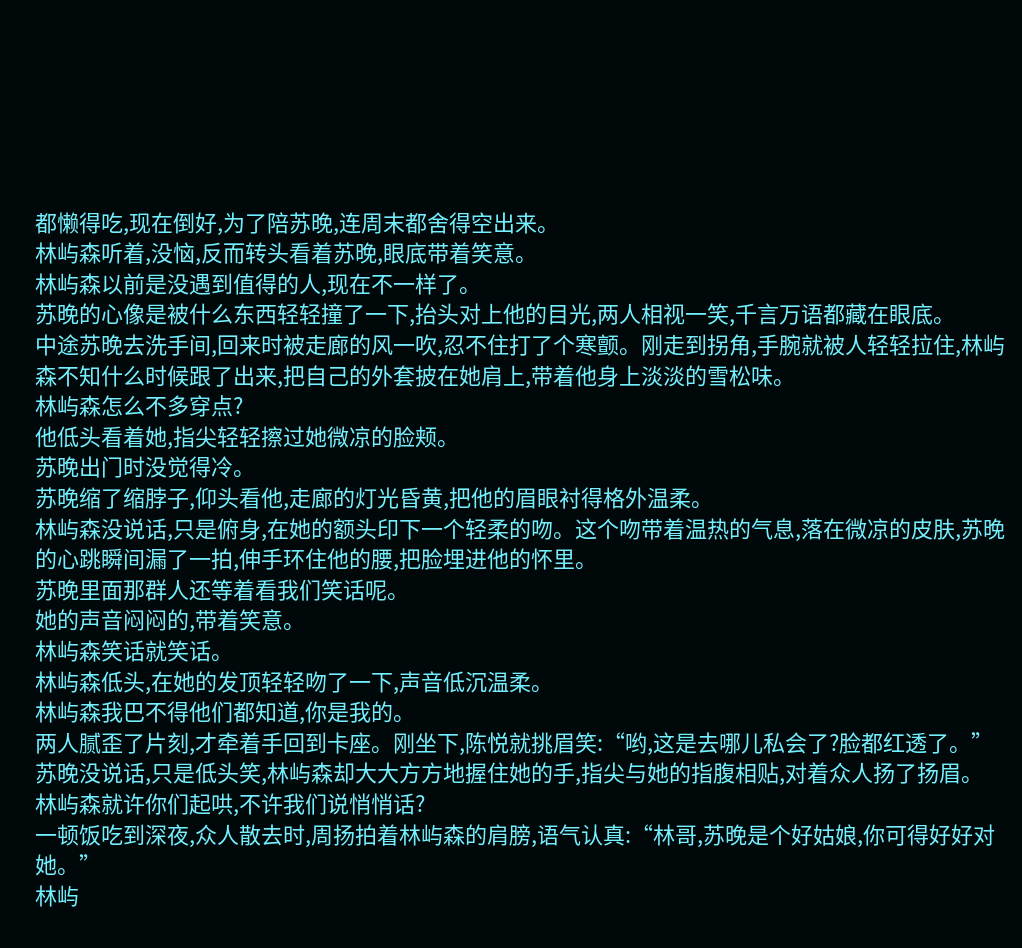都懒得吃,现在倒好,为了陪苏晚,连周末都舍得空出来。
林屿森听着,没恼,反而转头看着苏晚,眼底带着笑意。
林屿森以前是没遇到值得的人,现在不一样了。
苏晚的心像是被什么东西轻轻撞了一下,抬头对上他的目光,两人相视一笑,千言万语都藏在眼底。
中途苏晚去洗手间,回来时被走廊的风一吹,忍不住打了个寒颤。刚走到拐角,手腕就被人轻轻拉住,林屿森不知什么时候跟了出来,把自己的外套披在她肩上,带着他身上淡淡的雪松味。
林屿森怎么不多穿点?
他低头看着她,指尖轻轻擦过她微凉的脸颊。
苏晚出门时没觉得冷。
苏晚缩了缩脖子,仰头看他,走廊的灯光昏黄,把他的眉眼衬得格外温柔。
林屿森没说话,只是俯身,在她的额头印下一个轻柔的吻。这个吻带着温热的气息,落在微凉的皮肤,苏晚的心跳瞬间漏了一拍,伸手环住他的腰,把脸埋进他的怀里。
苏晚里面那群人还等着看我们笑话呢。
她的声音闷闷的,带着笑意。
林屿森笑话就笑话。
林屿森低头,在她的发顶轻轻吻了一下,声音低沉温柔。
林屿森我巴不得他们都知道,你是我的。
两人腻歪了片刻,才牵着手回到卡座。刚坐下,陈悦就挑眉笑:“哟,这是去哪儿私会了?脸都红透了。”
苏晚没说话,只是低头笑,林屿森却大大方方地握住她的手,指尖与她的指腹相贴,对着众人扬了扬眉。
林屿森就许你们起哄,不许我们说悄悄话?
一顿饭吃到深夜,众人散去时,周扬拍着林屿森的肩膀,语气认真:“林哥,苏晚是个好姑娘,你可得好好对她。”
林屿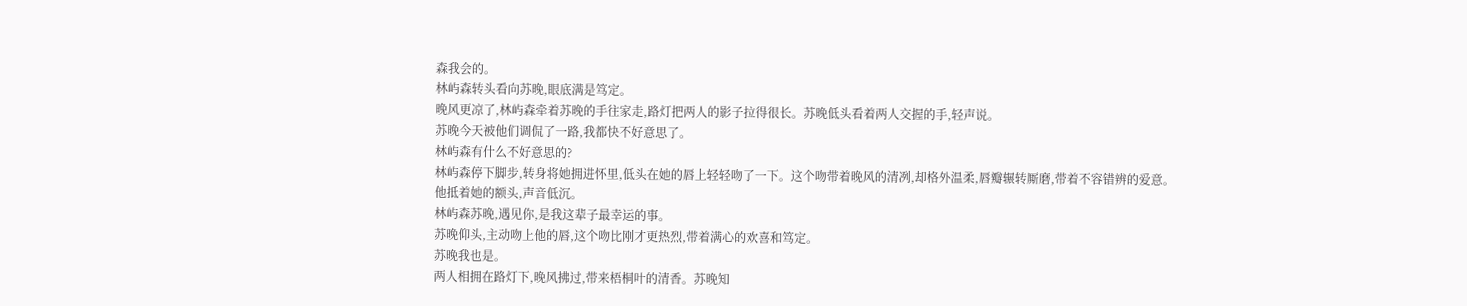森我会的。
林屿森转头看向苏晚,眼底满是笃定。
晚风更凉了,林屿森牵着苏晚的手往家走,路灯把两人的影子拉得很长。苏晚低头看着两人交握的手,轻声说。
苏晚今天被他们调侃了一路,我都快不好意思了。
林屿森有什么不好意思的?
林屿森停下脚步,转身将她拥进怀里,低头在她的唇上轻轻吻了一下。这个吻带着晚风的清冽,却格外温柔,唇瓣辗转厮磨,带着不容错辨的爱意。
他抵着她的额头,声音低沉。
林屿森苏晚,遇见你,是我这辈子最幸运的事。
苏晚仰头,主动吻上他的唇,这个吻比刚才更热烈,带着满心的欢喜和笃定。
苏晚我也是。
两人相拥在路灯下,晚风拂过,带来梧桐叶的清香。苏晚知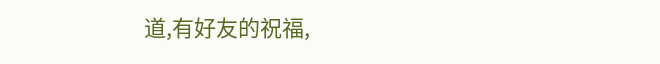道,有好友的祝福,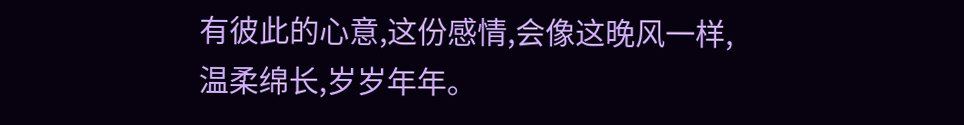有彼此的心意,这份感情,会像这晚风一样,温柔绵长,岁岁年年。